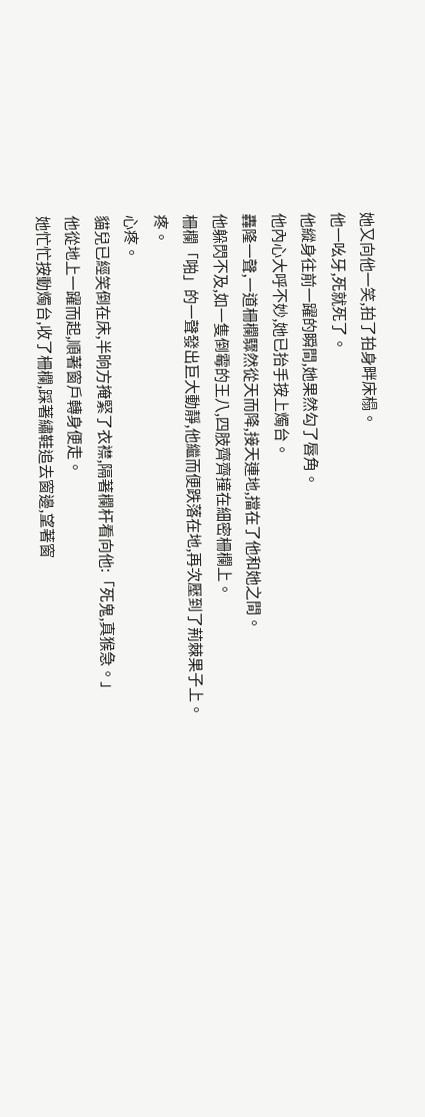她又向他一笑,拍了拍身畔床榻。
他一吆牙,死就死了。
他縱身往前一躍的瞬間,她果然勾了唇角。
他內心大呼不妙,她已抬手按上燭台。
轟隆一聲,一道柵欄驟然從天而降,接天連地,擋在了他和她之間。
他躲閃不及,如一隻倒霉的王八,四肢齊齊撞在細密柵欄上。
柵欄「啪」的一聲發出巨大動靜,他繼而便跌落在地,再次壓到了荊棘果子上。
疼。
心疼。
貓兒已經笑倒在床,半晌方掩緊了衣襟,隔著欄杆看向他:「死鬼,真猴急。」
他從地上一躍而起,順著窗戶轉身便走。
她忙忙按動燭台,收了柵欄,踩著繡鞋追去窗邊,望著窗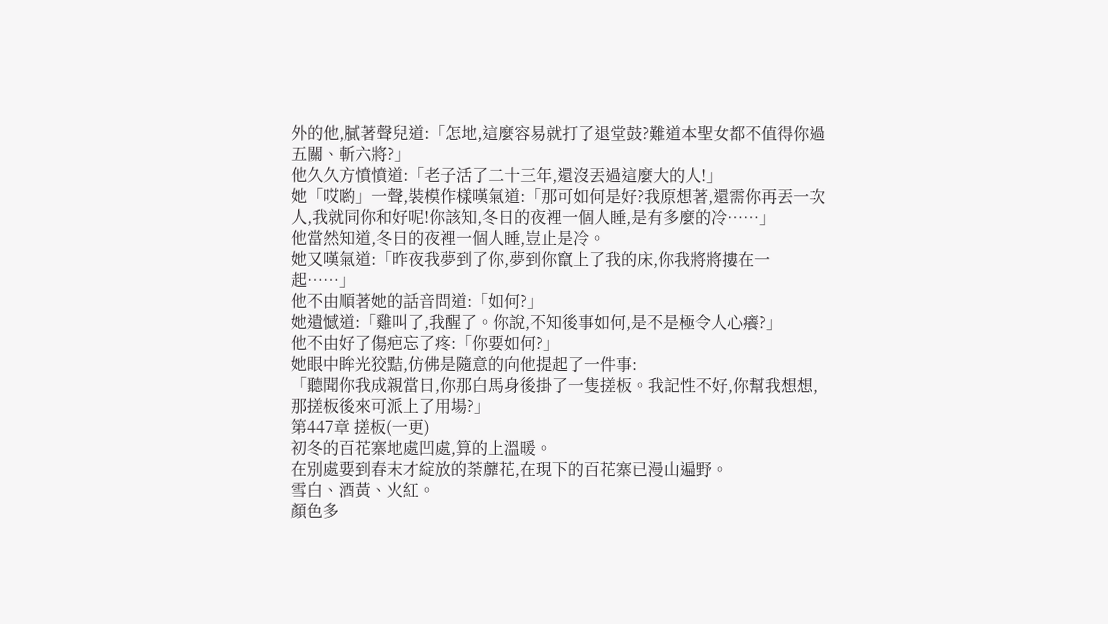外的他,膩著聲兒道:「怎地,這麼容易就打了退堂鼓?難道本聖女都不值得你過五關、斬六將?」
他久久方憤憤道:「老子活了二十三年,還沒丟過這麼大的人!」
她「哎喲」一聲,裝模作樣嘆氣道:「那可如何是好?我原想著,還需你再丟一次人,我就同你和好呢!你該知,冬日的夜裡一個人睡,是有多麼的冷……」
他當然知道,冬日的夜裡一個人睡,豈止是冷。
她又嘆氣道:「昨夜我夢到了你,夢到你竄上了我的床,你我將將摟在一起……」
他不由順著她的話音問道:「如何?」
她遺憾道:「雞叫了,我醒了。你說,不知後事如何,是不是極令人心癢?」
他不由好了傷疤忘了疼:「你要如何?」
她眼中眸光狡黠,仿佛是隨意的向他提起了一件事:
「聽聞你我成親當日,你那白馬身後掛了一隻搓板。我記性不好,你幫我想想,那搓板後來可派上了用場?」
第447章 搓板(一更)
初冬的百花寨地處凹處,算的上溫暖。
在別處要到春末才綻放的荼蘼花,在現下的百花寨已漫山遍野。
雪白、酒黃、火紅。
顏色多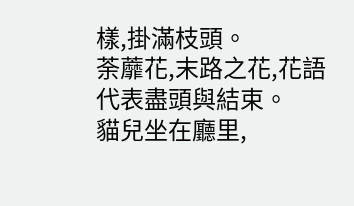樣,掛滿枝頭。
荼蘼花,末路之花,花語代表盡頭與結束。
貓兒坐在廳里,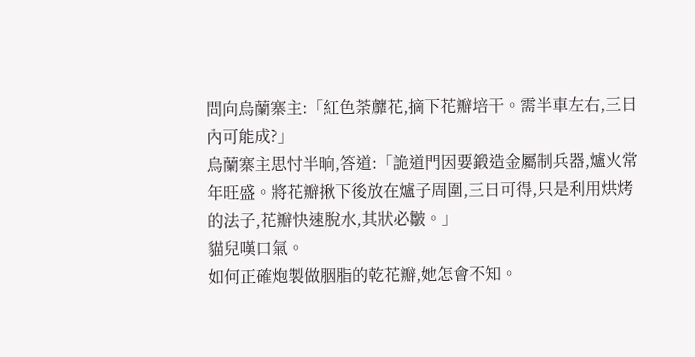問向烏蘭寨主:「紅色荼蘼花,摘下花瓣培干。需半車左右,三日內可能成?」
烏蘭寨主思忖半晌,答道:「詭道門因要鍛造金屬制兵器,爐火常年旺盛。將花瓣揪下後放在爐子周圍,三日可得,只是利用烘烤的法子,花瓣快速脫水,其狀必皺。」
貓兒嘆口氣。
如何正確炮製做胭脂的乾花瓣,她怎會不知。